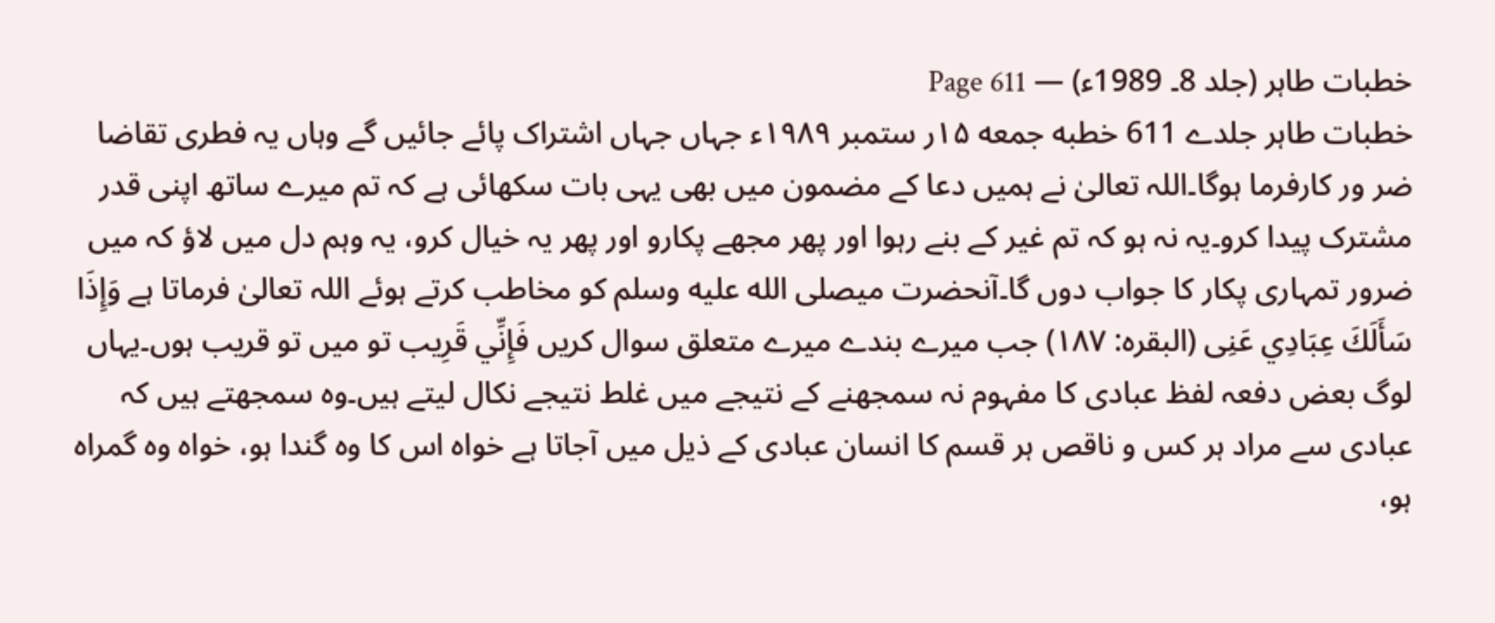خطبات طاہر (جلد 8۔ 1989ء) — Page 611
خطبات طاہر جلدے 611 خطبه جمعه ۱۵ر ستمبر ۱۹۸۹ء جہاں جہاں اشتراک پائے جائیں گے وہاں یہ فطری تقاضا ضر ور کارفرما ہوگا۔اللہ تعالیٰ نے ہمیں دعا کے مضمون میں بھی یہی بات سکھائی ہے کہ تم میرے ساتھ اپنی قدر مشترک پیدا کرو۔یہ نہ ہو کہ تم غیر کے بنے رہوا اور پھر مجھے پکارو اور پھر یہ خیال کرو، یہ وہم دل میں لاؤ کہ میں ضرور تمہاری پکار کا جواب دوں گا۔آنحضرت میصلى الله عليه وسلم کو مخاطب کرتے ہوئے اللہ تعالیٰ فرماتا ہے وَإِذَا سَأَلَكَ عِبَادِي عَنِى (البقره: ۱۸۷) جب میرے بندے میرے متعلق سوال کریں فَإِنِّي قَرِيب تو میں تو قریب ہوں۔یہاں لوگ بعض دفعہ لفظ عبادی کا مفہوم نہ سمجھنے کے نتیجے میں غلط نتیجے نکال لیتے ہیں۔وہ سمجھتے ہیں کہ عبادی سے مراد ہر کس و ناقص ہر قسم کا انسان عبادی کے ذیل میں آجاتا ہے خواہ اس کا وہ گندا ہو، خواہ وہ گمراہ ہو،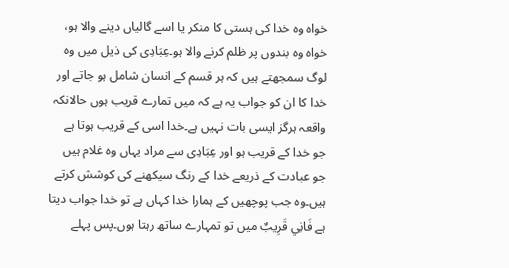خواہ وہ خدا کی ہستی کا منکر یا اسے گالیاں دینے والا ہو، خواہ وہ بندوں پر ظلم کرنے والا ہو۔عِبَادِی کی ذیل میں وہ لوگ سمجھتے ہیں کہ ہر قسم کے انسان شامل ہو جاتے اور خدا کا ان کو جواب یہ ہے کہ میں تمارے قریب ہوں حالانکہ واقعہ ہرگز ایسی بات نہیں ہے۔خدا اسی کے قریب ہوتا ہے جو خدا کے قریب ہو اور عِبَادِی سے مراد یہاں وہ غلام ہیں جو عبادت کے ذریعے خدا کے رنگ سیکھنے کی کوشش کرتے ہیں۔وہ جب پوچھیں کے ہمارا خدا کہاں ہے تو خدا جواب دیتا ہے فَانِي قَرِيبٌ میں تو تمہارے ساتھ رہتا ہوں۔پس پہلے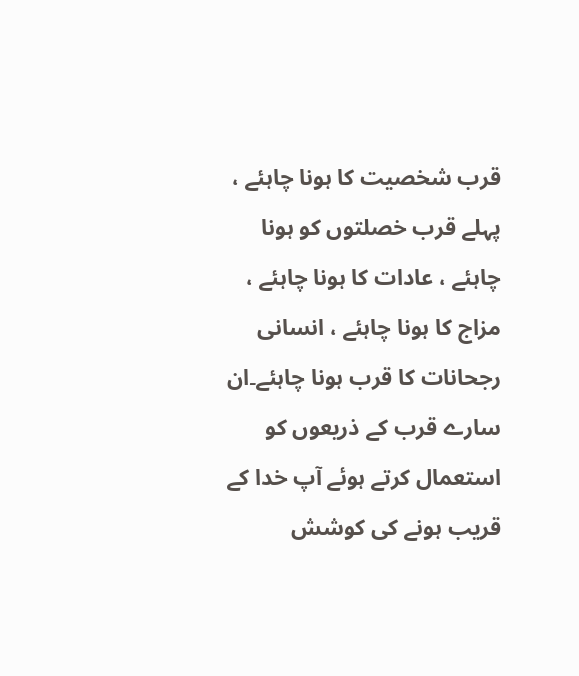قرب شخصیت کا ہونا چاہئے ، پہلے قرب خصلتوں کو ہونا چاہئے ، عادات کا ہونا چاہئے ، مزاج کا ہونا چاہئے ، انسانی رجحانات کا قرب ہونا چاہئے۔ان سارے قرب کے ذریعوں کو استعمال کرتے ہوئے آپ خدا کے قریب ہونے کی کوشش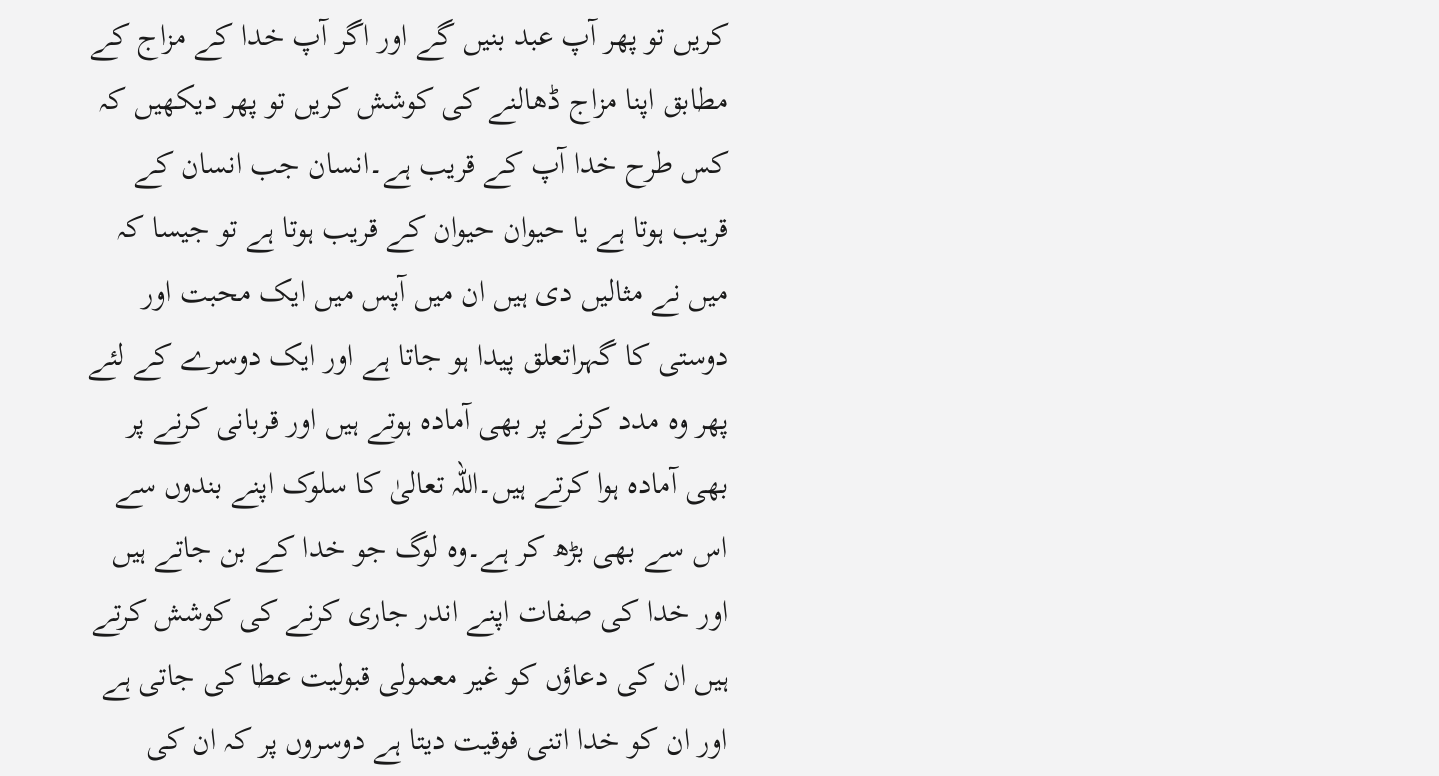کریں تو پھر آپ عبد بنیں گے اور اگر آپ خدا کے مزاج کے مطابق اپنا مزاج ڈھالنے کی کوشش کریں تو پھر دیکھیں کہ کس طرح خدا آپ کے قریب ہے۔انسان جب انسان کے قریب ہوتا ہے یا حیوان حیوان کے قریب ہوتا ہے تو جیسا کہ میں نے مثالیں دی ہیں ان میں آپس میں ایک محبت اور دوستی کا گہراتعلق پیدا ہو جاتا ہے اور ایک دوسرے کے لئے پھر وہ مدد کرنے پر بھی آمادہ ہوتے ہیں اور قربانی کرنے پر بھی آمادہ ہوا کرتے ہیں۔اللہ تعالیٰ کا سلوک اپنے بندوں سے اس سے بھی بڑھ کر ہے۔وہ لوگ جو خدا کے بن جاتے ہیں اور خدا کی صفات اپنے اندر جاری کرنے کی کوشش کرتے ہیں ان کی دعاؤں کو غیر معمولی قبولیت عطا کی جاتی ہے اور ان کو خدا اتنی فوقیت دیتا ہے دوسروں پر کہ ان کی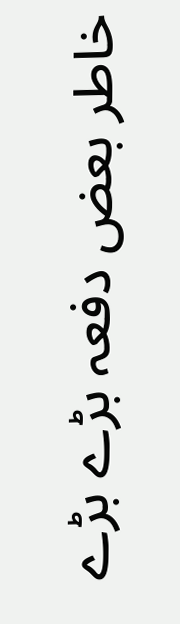خاطر بعض دفعہ بڑے بڑے